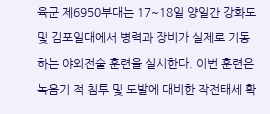육군 제6950부대는 17~18일 양일간 강화도 및 김포일대에서 병력과 장비가 실제로 기동하는 야외전술 훈련을 실시한다. 이번 훈련은 녹음기 적 침투 및 도발에 대비한 작전태세 확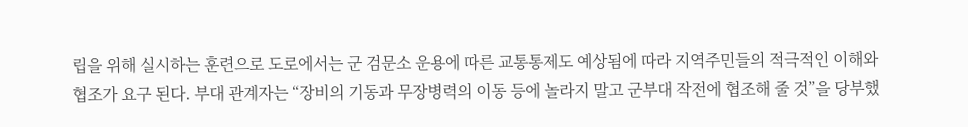립을 위해 실시하는 훈련으로 도로에서는 군 검문소 운용에 따른 교통통제도 예상됨에 따라 지역주민들의 적극적인 이해와 협조가 요구 된다. 부대 관계자는 “장비의 기동과 무장병력의 이동 등에 놀라지 말고 군부대 작전에 협조해 줄 것”을 당부했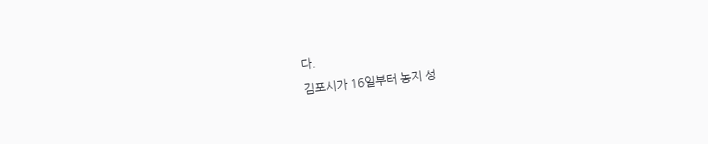다.
김포시가 16일부터 농지 성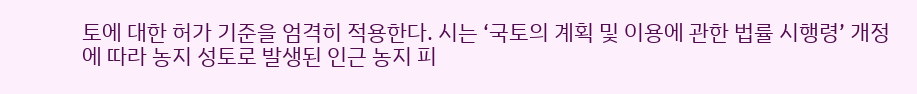토에 대한 허가 기준을 엄격히 적용한다. 시는 ‘국토의 계획 및 이용에 관한 법률 시행령’ 개정에 따라 농지 성토로 발생된 인근 농지 피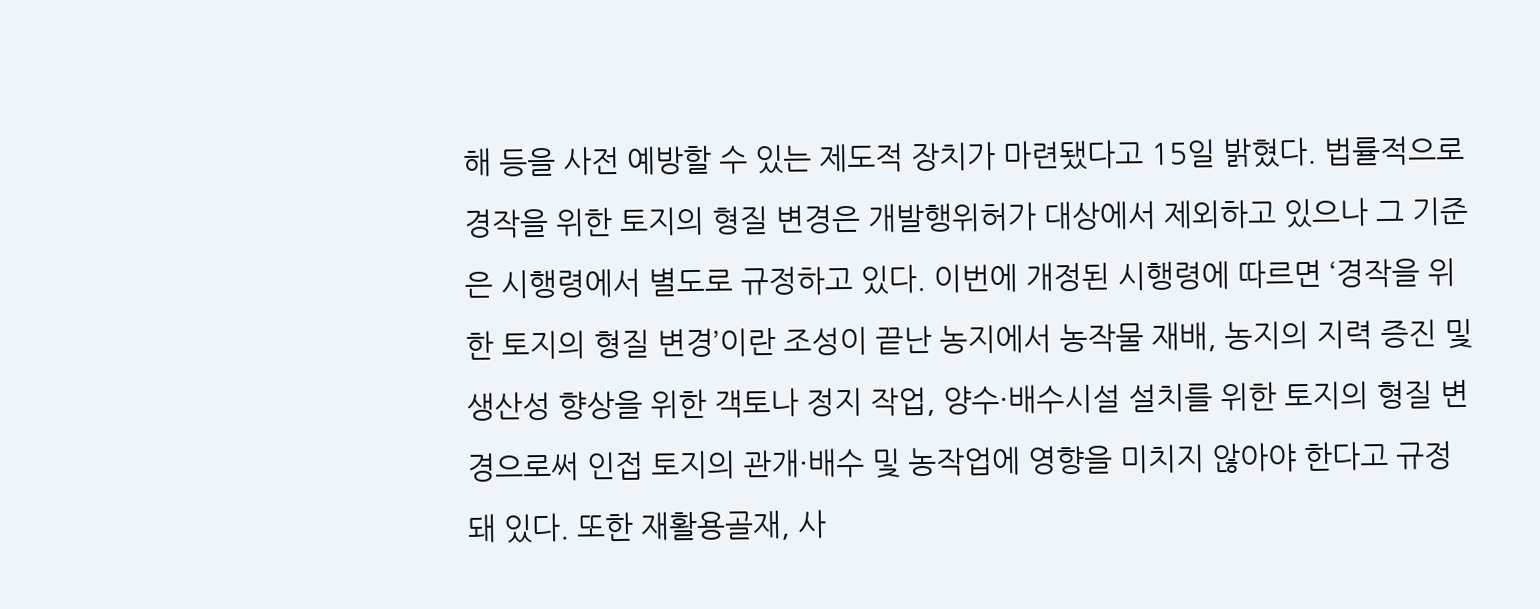해 등을 사전 예방할 수 있는 제도적 장치가 마련됐다고 15일 밝혔다. 법률적으로 경작을 위한 토지의 형질 변경은 개발행위허가 대상에서 제외하고 있으나 그 기준은 시행령에서 별도로 규정하고 있다. 이번에 개정된 시행령에 따르면 ‘경작을 위한 토지의 형질 변경’이란 조성이 끝난 농지에서 농작물 재배, 농지의 지력 증진 및 생산성 향상을 위한 객토나 정지 작업, 양수·배수시설 설치를 위한 토지의 형질 변경으로써 인접 토지의 관개·배수 및 농작업에 영향을 미치지 않아야 한다고 규정돼 있다. 또한 재활용골재, 사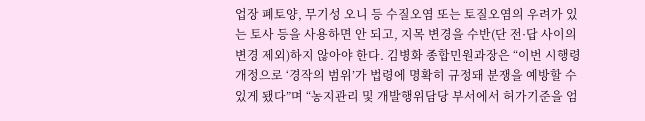업장 폐토양, 무기성 오니 등 수질오염 또는 토질오염의 우려가 있는 토사 등을 사용하면 안 되고, 지목 변경을 수반(단 전·답 사이의 변경 제외)하지 않아야 한다. 김병화 종합민원과장은 “이번 시행령 개정으로 ‘경작의 범위’가 법령에 명확히 규정돼 분쟁을 예방할 수 있게 됐다”며 “농지관리 및 개발행위담당 부서에서 허가기준을 엄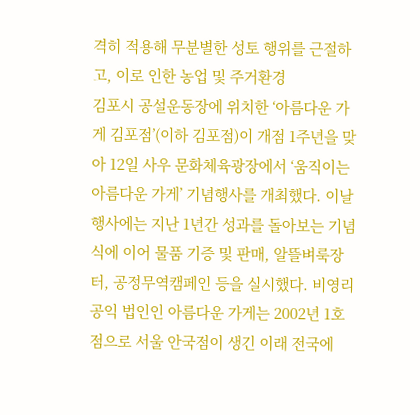격히 적용해 무분별한 성토 행위를 근절하고, 이로 인한 농업 및 주거환경
김포시 공설운동장에 위치한 ‘아름다운 가게 김포점’(이하 김포점)이 개점 1주년을 맞아 12일 사우 문화체육광장에서 ‘움직이는 아름다운 가게’ 기념행사를 개최했다. 이날 행사에는 지난 1년간 성과를 돌아보는 기념식에 이어 물품 기증 및 판매, 알뜰벼룩장터, 공정무역캠페인 등을 실시했다. 비영리 공익 법인인 아름다운 가게는 2002년 1호점으로 서울 안국점이 생긴 이래 전국에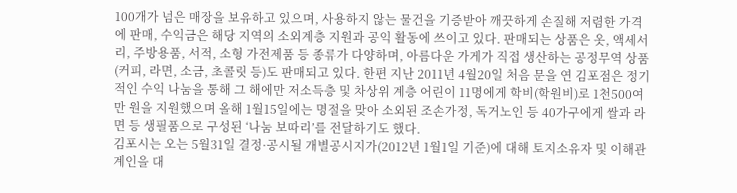100개가 넘은 매장을 보유하고 있으며, 사용하지 않는 물건을 기증받아 깨끗하게 손질해 저렴한 가격에 판매, 수익금은 해당 지역의 소외계층 지원과 공익 활동에 쓰이고 있다. 판매되는 상품은 옷, 액세서리, 주방용품, 서적, 소형 가전제품 등 종류가 다양하며, 아름다운 가게가 직접 생산하는 공정무역 상품(커피, 라면, 소금, 초콜릿 등)도 판매되고 있다. 한편 지난 2011년 4월20일 처음 문을 연 김포점은 정기적인 수익 나눔을 통해 그 해에만 저소득층 및 차상위 계층 어린이 11명에게 학비(학원비)로 1천500여만 원을 지원했으며 올해 1월15일에는 명절을 맞아 소외된 조손가정, 독거노인 등 40가구에게 쌀과 라면 등 생필품으로 구성된 ‘나눔 보따리’를 전달하기도 했다.
김포시는 오는 5월31일 결정·공시될 개별공시지가(2012년 1월1일 기준)에 대해 토지소유자 및 이해관계인을 대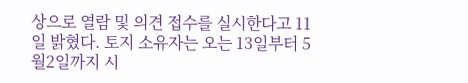상으로 열람 및 의견 접수를 실시한다고 11일 밝혔다. 토지 소유자는 오는 13일부터 5월2일까지 시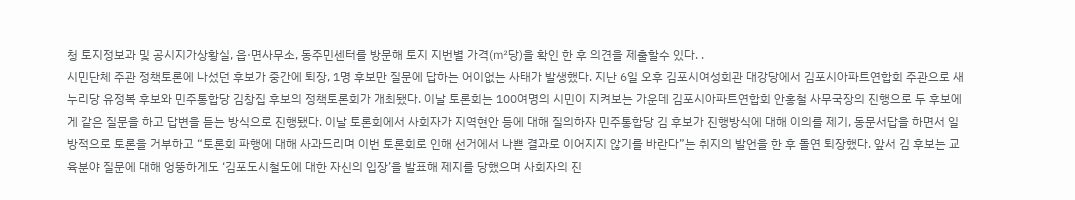청 토지정보과 및 공시지가상황실, 읍·면사무소, 동주민센터를 방문해 토지 지번별 가격(㎡당)을 확인 한 후 의견을 제출할수 있다. .
시민단체 주관 정책토론에 나섰던 후보가 중간에 퇴장, 1명 후보만 질문에 답하는 어이없는 사태가 발생했다. 지난 6일 오후 김포시여성회관 대강당에서 김포시아파트연합회 주관으로 새누리당 유정복 후보와 민주통합당 김창집 후보의 정책토론회가 개최됐다. 이날 토론회는 100여명의 시민이 지켜보는 가운데 김포시아파트연합회 안홍철 사무국장의 진행으로 두 후보에게 같은 질문을 하고 답변을 듣는 방식으로 진행됐다. 이날 토론회에서 사회자가 지역현안 등에 대해 질의하자 민주통합당 김 후보가 진행방식에 대해 이의를 제기, 동문서답을 하면서 일방적으로 토론을 거부하고 “토론회 파행에 대해 사과드리며 이번 토론회로 인해 선거에서 나쁜 결과로 이어지지 않기를 바란다”는 취지의 발언을 한 후 돌연 퇴장했다. 앞서 김 후보는 교육분야 질문에 대해 엉뚱하게도 ‘김포도시철도에 대한 자신의 입장’을 발표해 제지를 당했으며 사회자의 진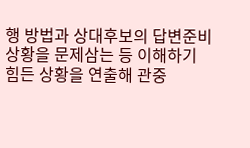행 방법과 상대후보의 답변준비 상황을 문제삼는 등 이해하기 힘든 상황을 연출해 관중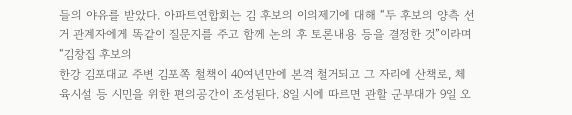들의 야유를 받았다. 아파트연합회는 김 후보의 이의제기에 대해 “두 후보의 양측 선거 관계자에게 똑같이 질문지를 주고 함께 논의 후 토론내용 등을 결정한 것”이라며 “김창집 후보의
한강 김포대교 주변 김포쪽 철책이 40여년만에 본격 철거되고 그 자리에 산책로, 체육시설 등 시민을 위한 편의공간이 조성된다. 8일 시에 따르면 관할 군부대가 9일 오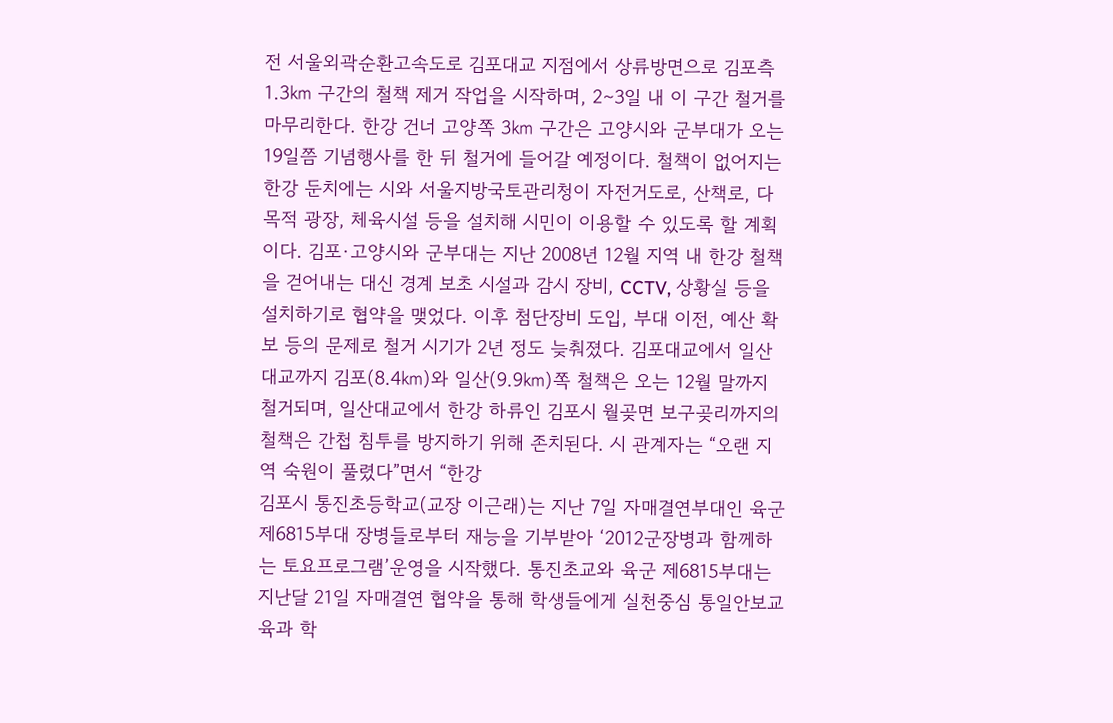전 서울외곽순환고속도로 김포대교 지점에서 상류방면으로 김포측 1.3㎞ 구간의 철책 제거 작업을 시작하며, 2∼3일 내 이 구간 철거를 마무리한다. 한강 건너 고양쪽 3㎞ 구간은 고양시와 군부대가 오는 19일쯤 기념행사를 한 뒤 철거에 들어갈 예정이다. 철책이 없어지는 한강 둔치에는 시와 서울지방국토관리청이 자전거도로, 산책로, 다목적 광장, 체육시설 등을 설치해 시민이 이용할 수 있도록 할 계획이다. 김포·고양시와 군부대는 지난 2008년 12월 지역 내 한강 철책을 걷어내는 대신 경계 보초 시설과 감시 장비, CCTV, 상황실 등을 설치하기로 협약을 맺었다. 이후 첨단장비 도입, 부대 이전, 예산 확보 등의 문제로 철거 시기가 2년 정도 늦춰졌다. 김포대교에서 일산대교까지 김포(8.4㎞)와 일산(9.9㎞)쪽 철책은 오는 12월 말까지 철거되며, 일산대교에서 한강 하류인 김포시 월곶면 보구곶리까지의 철책은 간첩 침투를 방지하기 위해 존치된다. 시 관계자는 “오랜 지역 숙원이 풀렸다”면서 “한강
김포시 통진초등학교(교장 이근래)는 지난 7일 자매결연부대인 육군 제6815부대 장병들로부터 재능을 기부받아 ‘2012군장병과 함께하는 토요프로그램’운영을 시작했다. 통진초교와 육군 제6815부대는 지난달 21일 자매결연 협약을 통해 학생들에게 실천중심 통일안보교육과 학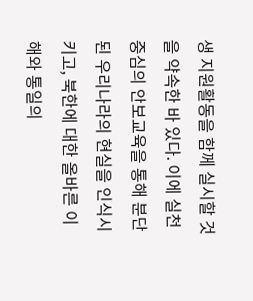생 지원활동을 함께 실시할 것을 약속한 바 있다. 이에 실천중심의 안보교육을 통해 분단된 우리나라의 현실을 인식시키고, 북한에 대한 올바른 이해와 통일의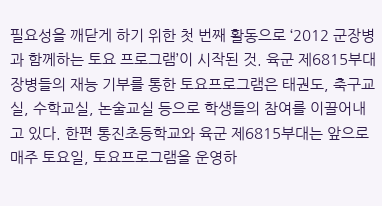필요성을 깨닫게 하기 위한 첫 번째 활동으로 ‘2012 군장병과 함께하는 토요 프로그램’이 시작된 것. 육군 제6815부대 장병들의 재능 기부를 통한 토요프로그램은 태권도, 축구교실, 수학교실, 논술교실 등으로 학생들의 참여를 이끌어내고 있다. 한편 통진초등학교와 육군 제6815부대는 앞으로 매주 토요일, 토요프로그램을 운영하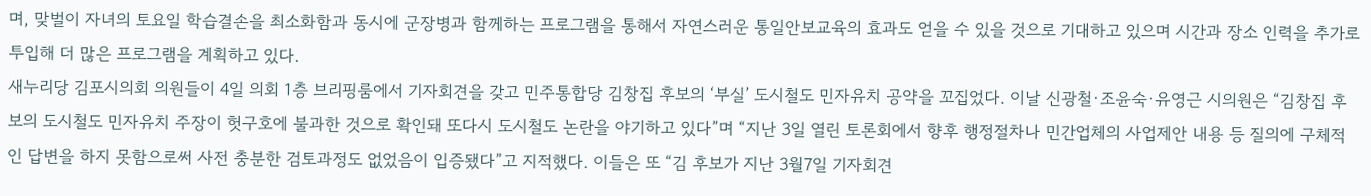며, 맞벌이 자녀의 토요일 학습결손을 최소화함과 동시에 군장병과 함께하는 프로그램을 통해서 자연스러운 통일안보교육의 효과도 얻을 수 있을 것으로 기대하고 있으며 시간과 장소 인력을 추가로 투입해 더 많은 프로그램을 계획하고 있다.
새누리당 김포시의회 의원들이 4일 의회 1층 브리핑룸에서 기자회견을 갖고 민주통합당 김창집 후보의 ‘부실’ 도시철도 민자유치 공약을 꼬집었다. 이날 신광철·조윤숙·유영근 시의원은 “김창집 후보의 도시철도 민자유치 주장이 헛구호에 불과한 것으로 확인돼 또다시 도시철도 논란을 야기하고 있다”며 “지난 3일 열린 토론회에서 향후 행정절차나 민간업체의 사업제안 내용 등 질의에 구체적인 답변을 하지 못함으로써 사전 충분한 검토과정도 없었음이 입증됐다”고 지적했다. 이들은 또 “김 후보가 지난 3월7일 기자회견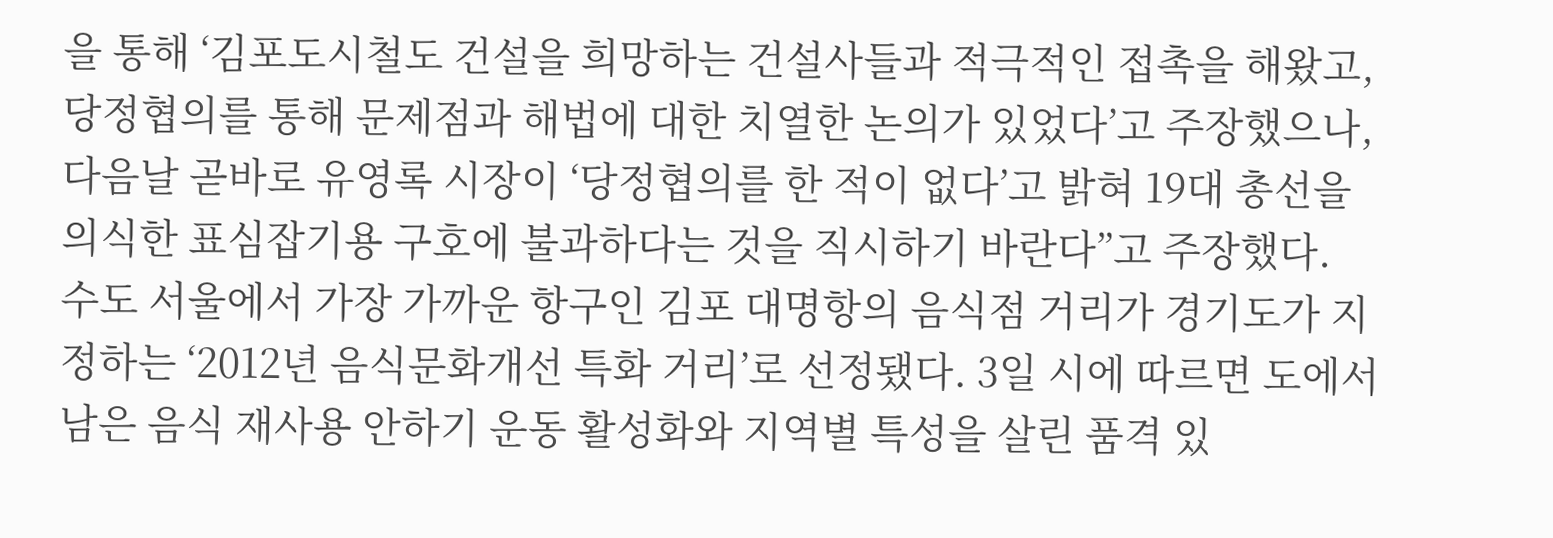을 통해 ‘김포도시철도 건설을 희망하는 건설사들과 적극적인 접촉을 해왔고, 당정협의를 통해 문제점과 해법에 대한 치열한 논의가 있었다’고 주장했으나, 다음날 곧바로 유영록 시장이 ‘당정협의를 한 적이 없다’고 밝혀 19대 총선을 의식한 표심잡기용 구호에 불과하다는 것을 직시하기 바란다”고 주장했다.
수도 서울에서 가장 가까운 항구인 김포 대명항의 음식점 거리가 경기도가 지정하는 ‘2012년 음식문화개선 특화 거리’로 선정됐다. 3일 시에 따르면 도에서 남은 음식 재사용 안하기 운동 활성화와 지역별 특성을 살린 품격 있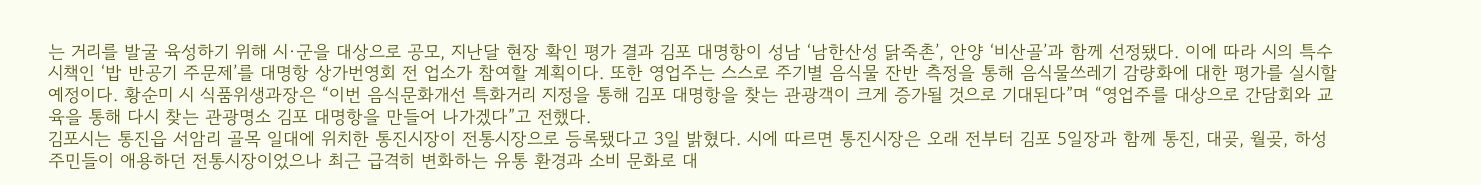는 거리를 발굴 육성하기 위해 시·군을 대상으로 공모, 지난달 현장 확인 평가 결과 김포 대명항이 성남 ‘남한산성 닭죽촌’, 안양 ‘비산골’과 함께 선정됐다. 이에 따라 시의 특수시책인 ‘밥 반공기 주문제’를 대명항 상가번영회 전 업소가 참여할 계획이다. 또한 영업주는 스스로 주기별 음식물 잔반 측정을 통해 음식물쓰레기 감량화에 대한 평가를 실시할 예정이다. 황순미 시 식품위생과장은 “이번 음식문화개선 특화거리 지정을 통해 김포 대명항을 찾는 관광객이 크게 증가될 것으로 기대된다”며 “영업주를 대상으로 간담회와 교육을 통해 다시 찾는 관광명소 김포 대명항을 만들어 나가겠다”고 전했다.
김포시는 통진읍 서암리 골목 일대에 위치한 통진시장이 전통시장으로 등록됐다고 3일 밝혔다. 시에 따르면 통진시장은 오래 전부터 김포 5일장과 함께 통진, 대곶, 월곶, 하성 주민들이 애용하던 전통시장이었으나 최근 급격히 변화하는 유통 환경과 소비 문화로 대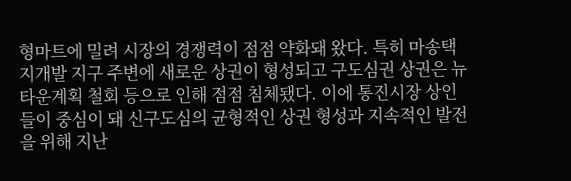형마트에 밀려 시장의 경쟁력이 점점 약화돼 왔다. 특히 마송택지개발 지구 주변에 새로운 상권이 형성되고 구도심권 상권은 뉴타운계획 철회 등으로 인해 점점 침체됐다. 이에 통진시장 상인들이 중심이 돼 신구도심의 균형적인 상권 형성과 지속적인 발전을 위해 지난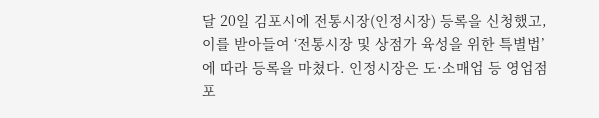달 20일 김포시에 전통시장(인정시장) 등록을 신청했고, 이를 받아들여 ‘전통시장 및 상점가 육성을 위한 특별법’에 따라 등록을 마쳤다. 인정시장은 도·소매업 등 영업점포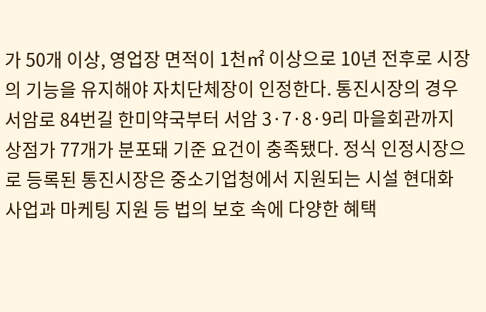가 50개 이상, 영업장 면적이 1천㎡ 이상으로 10년 전후로 시장의 기능을 유지해야 자치단체장이 인정한다. 통진시장의 경우 서암로 84번길 한미약국부터 서암 3·7·8·9리 마을회관까지 상점가 77개가 분포돼 기준 요건이 충족됐다. 정식 인정시장으로 등록된 통진시장은 중소기업청에서 지원되는 시설 현대화 사업과 마케팅 지원 등 법의 보호 속에 다양한 혜택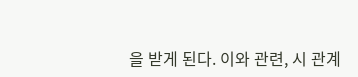을 받게 된다. 이와 관련, 시 관계